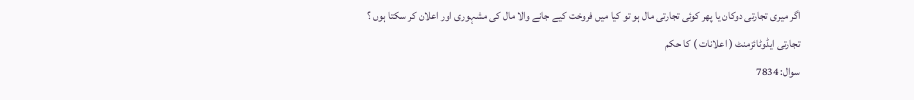اگر ميرى تجارتى دوكان يا پھر كوئى تجارتى مال ہو تو كيا ميں فروخت كيے جانے والا مال كى مشہورى اور اعلان كر سكتا ہوں ؟
تجارتى ايڈوٹائزمنٹ ( اعلانات ) كا حكم
سوال: 7834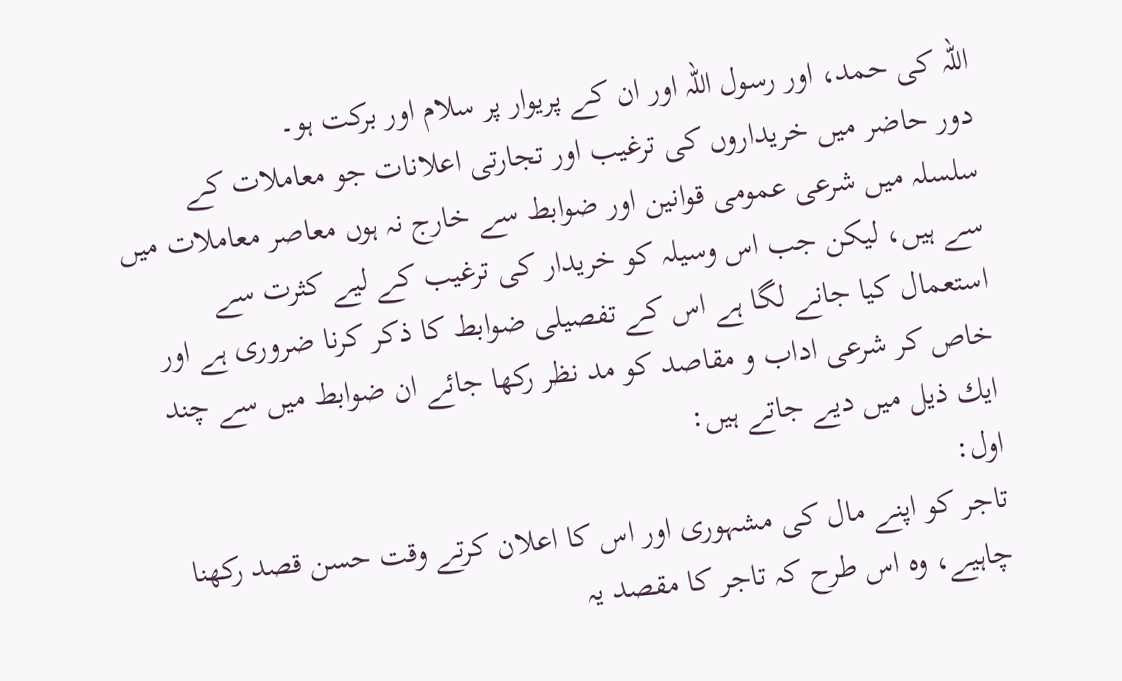اللہ کی حمد، اور رسول اللہ اور ان کے پریوار پر سلام اور برکت ہو۔
دور حاضر ميں خريداروں كى ترغيب اور تجارتى اعلانات جو معاملات كے سلسلہ ميں شرعى عمومى قوانين اور ضوابط سے خارج نہ ہوں معاصر معاملات ميں سے ہيں، ليكن جب اس وسيلہ كو خريدار كى ترغيب كے ليے كثرت سے استعمال كيا جانے لگا ہے اس كے تفصيلى ضوابط كا ذكر كرنا ضرورى ہے اور خاص كر شرعى اداب و مقاصد كو مد نظر ركھا جائے ان ضوابط ميں سے چند ايك ذيل ميں ديے جاتے ہيں:
اول:
تاجر كو اپنے مال كى مشہورى اور اس كا اعلان كرتے وقت حسن قصد ركھنا چاہيے، وہ اس طرح كہ تاجر كا مقصد يہ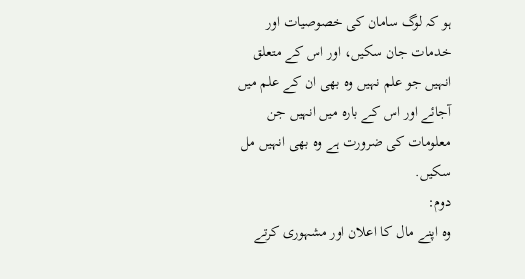ہو كہ لوگ سامان كى خصوصيات اور خدمات جان سكيں، اور اس كے متعلق انہيں جو علم نہيں وہ بھى ان كے علم ميں آجائے اور اس كے بارہ ميں انہيں جن معلومات كى ضرورت ہے وہ بھى انہيں مل سكيں.
دوم:
وہ اپنے مال كا اعلان اور مشہورى كرتے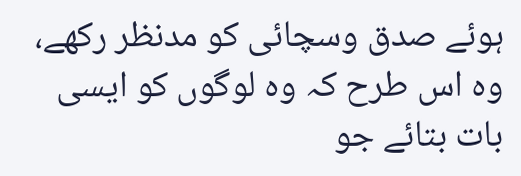ہوئے صدق وسچائى كو مدنظر ركھے، وہ اس طرح كہ وہ لوگوں كو ايسى بات بتائے جو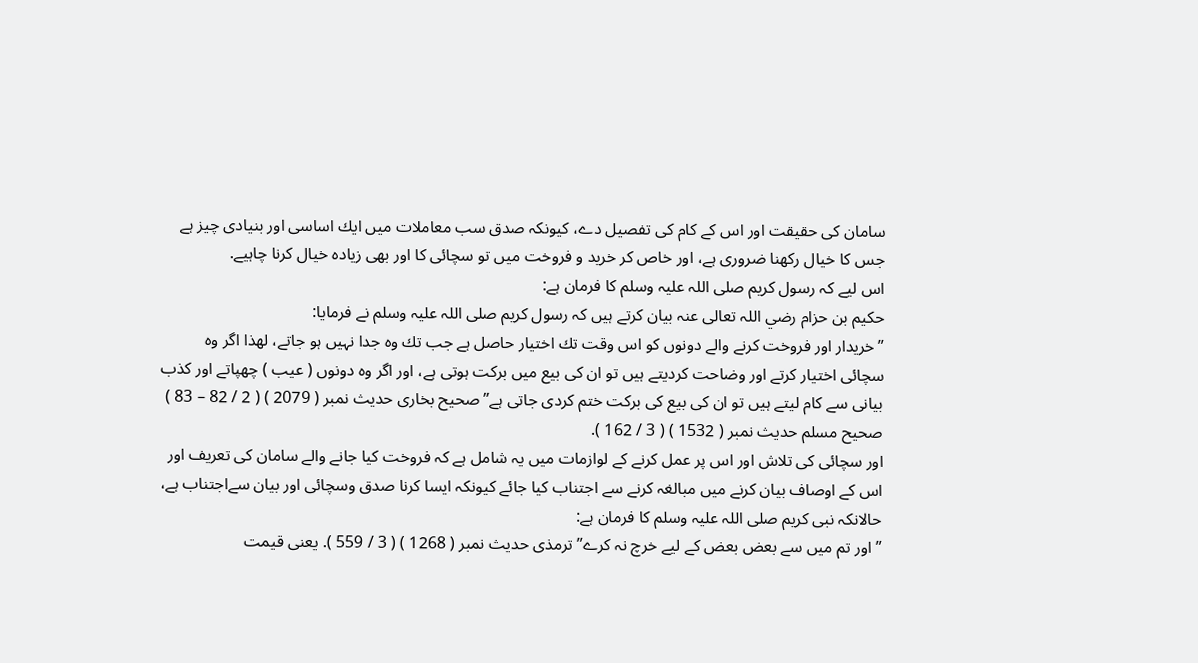سامان كى حقيقت اور اس كے كام كى تفصيل دے، كيونكہ صدق سب معاملات ميں ايك اساسى اور بنيادى چيز ہے جس كا خيال ركھنا ضرورى ہے، اور خاص كر خريد و فروخت ميں تو سچائى كا اور بھى زيادہ خيال كرنا چاہيے.
اس ليے كہ رسول كريم صلى اللہ عليہ وسلم كا فرمان ہے:
حكيم بن حزام رضي اللہ تعالى عنہ بيان كرتے ہيں كہ رسول كريم صلى اللہ عليہ وسلم نے فرمايا:
” خريدار اور فروخت كرنے والے دونوں كو اس وقت تك اختيار حاصل ہے جب تك وہ جدا نہيں ہو جاتے، لھذا اگر وہ سچائى اختيار كرتے اور وضاحت كرديتے ہيں تو ان كى بيع ميں بركت ہوتى ہے، اور اگر وہ دونوں ( عيب ) چھپاتے اور كذب بيانى سے كام ليتے ہيں تو ان كى بيع كى بركت ختم كردى جاتى ہے” صحيح بخارى حديث نمبر ( 2079 ) ( 2 / 82 – 83 ) صحيح مسلم حديث نمبر ( 1532 ) ( 3 / 162 ).
اور سچائى كى تلاش اور اس پر عمل كرنے كے لوازمات ميں يہ شامل ہے كہ فروخت كيا جانے والے سامان كى تعريف اور اس كے اوصاف بيان كرنے ميں مبالغہ كرنے سے اجتناب كيا جائے كيونكہ ايسا كرنا صدق وسچائى اور بيان سےاجتناب ہے، حالانكہ نبى كريم صلى اللہ عليہ وسلم كا فرمان ہے:
” اور تم ميں سے بعض بعض كے ليے خرچ نہ كرے” ترمذى حديث نمبر ( 1268 ) ( 3 / 559 ). يعنى قيمت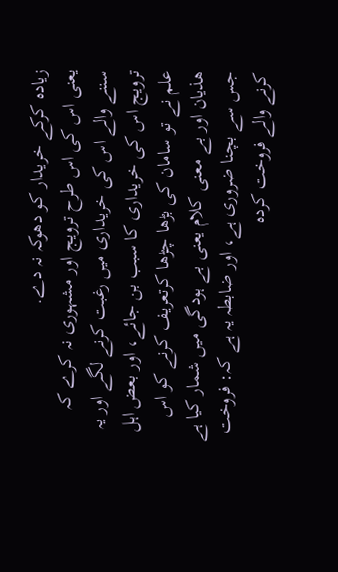زيادہ كركے خريدار كو دھوكہ نہ دے.
يعنى اس كى اس طرح ترويج اور مشہورى نہ كرے كہ سننے والے اس كى خريدارى ميں رغبت كرنے لگے اور يہ ترويج اس كى خريدارى كا سبب بن جائے، اور بعض اہل علم نے تو سامان كى بڑھا چڑھا كرتعريف كرنے كو اس ھذيان اور بے معنى كلام يعنى بے ہودگى ميں شمار كيا ہے جس سے بچنا ضرورى ہے، اور ضابطہ يہ ہے كہ: فروخت كرنے والے فروخت كردہ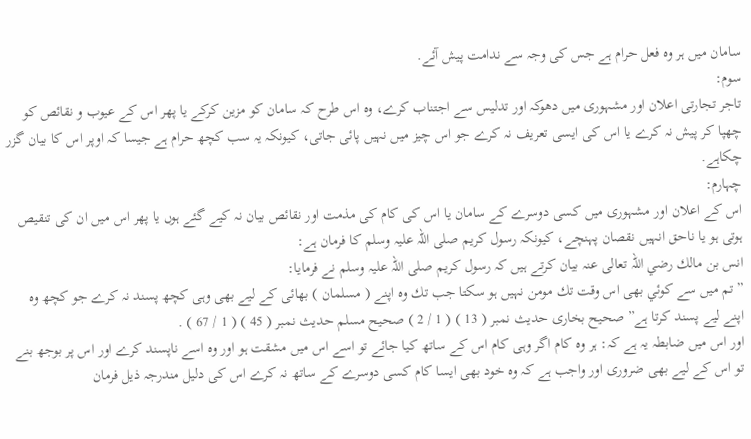سامان ميں ہر وہ فعل حرام ہے جس كى وجہ سے ندامت پيش آئے.
سوم:
تاجر تجارتى اعلان اور مشہورى ميں دھوكہ اور تدليس سے اجتناب كرے، وہ اس طرح كہ سامان كو مزين كركے يا پھر اس كے عيوب و نقائص كو چھپا كر پيش نہ كرے يا اس كى ايسى تعريف نہ كرے جو اس چيز ميں نہيں پائى جاتى، كيونكہ يہ سب كچھ حرام ہے جيسا كہ اوپر اس كا بيان گزر چكاہے.
چہارم:
اس كے اعلان اور مشہورى ميں كسى دوسرے كے سامان يا اس كى كام كى مذمت اور نقائص بيان نہ كيے گئے ہوں يا پھر اس ميں ان كى تنقيص ہوتى ہو يا ناحق انہيں نقصان پہنچے، كيونكہ رسول كريم صلى اللہ عليہ وسلم كا فرمان ہے:
انس بن مالك رضي اللہ تعالى عنہ بيان كرتے ہيں كہ رسول كريم صلى اللہ عليہ وسلم نے فرمايا:
” تم ميں سے كوئي بھى اس وقت تك مومن نہيں ہو سكتا جب تك وہ اپنے ( مسلمان ) بھائى كے ليے بھى وہى كچھ پسند نہ كرے جو كچھ وہ اپنے ليے پسند كرتا ہے” صحيح بخارى حديث نمبر ( 13 ) ( 1 / 2 ) صحيح مسلم حديث نمبر ( 45 ) ( 1 / 67 ) .
اور اس ميں ضابطہ يہ ہے كہ: ہر وہ كام اگر وہى كام اس كے ساتھ كيا جائے تو اسے اس ميں مشقت ہو اور وہ اسے ناپسند كرے اور اس پر بوجھ بنے تو اس كے ليے بھى ضرورى اور واجب ہے كہ وہ خود بھى ايسا كام كسى دوسرے كے ساتھ نہ كرے اس كى دليل مندرجہ ذيل فرمان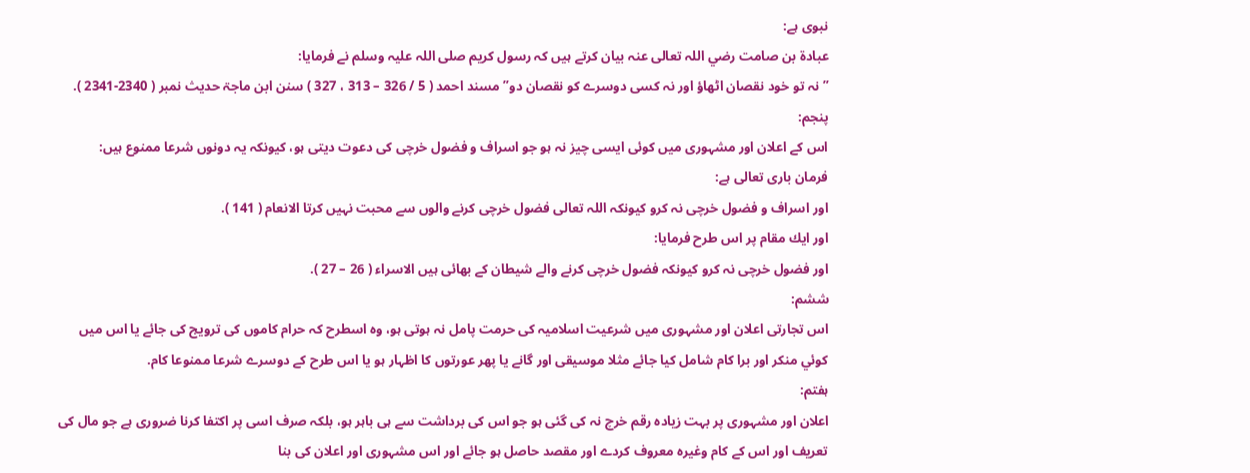نبوى ہے:
عبادۃ بن صامت رضي اللہ تعالى عنہ بيان كرتے ہيں كہ رسول كريم صلى اللہ عليہ وسلم نے فرمايا:
” نہ تو خود نقصان اٹھاؤ اور نہ كسى دوسرے كو نقصان دو” مسند احمد ( 5 / 326 – 313 ، 327 ) سنن ابن ماجۃ حديث نمبر ( 2340-2341 ).
پنجم:
اس كے اعلان اور مشہورى ميں كوئى ايسى چيز نہ ہو جو اسراف و فضول خرچى كى دعوت ديتى ہو، كيونكہ يہ دونوں شرعا ممنوع ہيں:
فرمان بارى تعالى ہے:
اور اسراف و فضول خرچى نہ كرو كيونكہ اللہ تعالى فضول خرچى كرنے والوں سے محبت نہيں كرتا الانعام ( 141 ).
اور ايك مقام پر اس طرح فرمايا:
اور فضول خرچى نہ كرو كيونكہ فضول خرچى كرنے والے شيطان كے بھائى ہيں الاسراء ( 26 – 27 ).
ششم:
اس تجارتى اعلان اور مشہورى ميں شرعيت اسلاميہ كى حرمت پامل نہ ہوتى ہو، وہ اسطرح كہ حرام كاموں كى ترويج كى جائے يا اس ميں كوئي منكر اور برا كام شامل كيا جائے مثلا موسيقى اور گانے يا پھر عورتوں كا اظہار ہو يا اس طرح كے دوسرے شرعا ممنوعا كام.
ہفتم:
اعلان اور مشہورى پر بہت زيادہ رقم خرچ نہ كى گئى ہو جو اس كى برداشت سے ہى باہر ہو، بلكہ صرف اسى پر اكتفا كرنا ضرورى ہے جو مال كى تعريف اور اس كے كام وغيرہ معروف كردے اور مقصد حاصل ہو جائے اور اس مشہورى اور اعلان كى بنا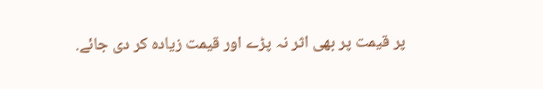پر قيمت پر بھى اثر نہ پڑے اور قيمت زيادہ كر دى جائے.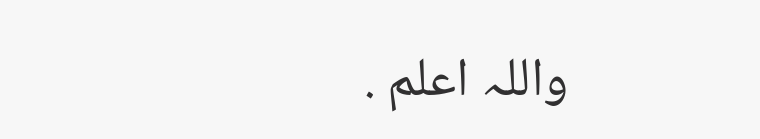واللہ اعلم .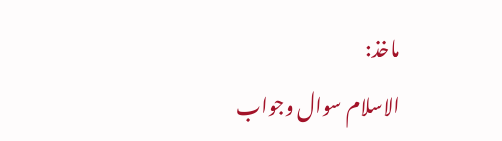ماخذ:
الاسلام سوال وجواب